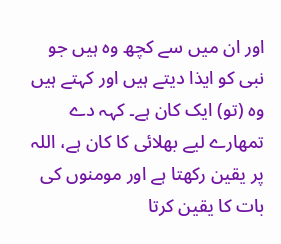اور ان میں سے کچھ وہ ہیں جو نبی کو ایذا دیتے ہیں اور کہتے ہیں وہ (تو) ایک کان ہے۔ کہہ دے تمھارے لیے بھلائی کا کان ہے، اللہ پر یقین رکھتا ہے اور مومنوں کی بات کا یقین کرتا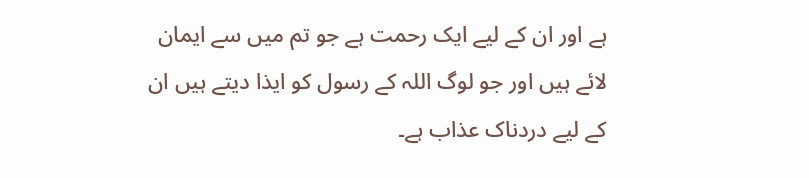ہے اور ان کے لیے ایک رحمت ہے جو تم میں سے ایمان لائے ہیں اور جو لوگ اللہ کے رسول کو ایذا دیتے ہیں ان کے لیے دردناک عذاب ہے۔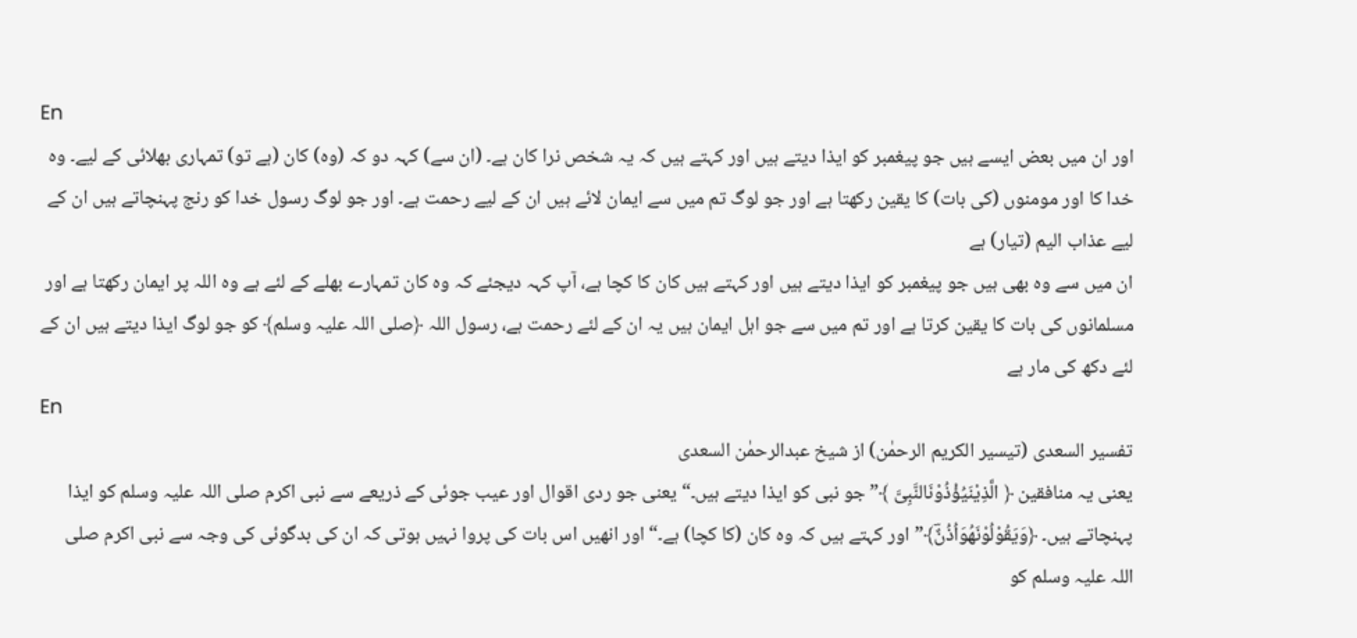En
اور ان میں بعض ایسے ہیں جو پیغمبر کو ایذا دیتے ہیں اور کہتے ہیں کہ یہ شخص نرا کان ہے۔ (ان سے) کہہ دو کہ (وہ) کان (ہے تو) تمہاری بھلائی کے لیے۔ وہ خدا کا اور مومنوں (کی بات) کا یقین رکھتا ہے اور جو لوگ تم میں سے ایمان لائے ہیں ان کے لیے رحمت ہے۔ اور جو لوگ رسول خدا کو رنج پہنچاتے ہیں ان کے لیے عذاب الیم (تیار) ہے
ان میں سے وه بھی ہیں جو پیغمبر کو ایذا دیتے ہیں اور کہتے ہیں کان کا کچا ہے، آپ کہہ دیجئے کہ وه کان تمہارے بھلے کے لئے ہے وه اللہ پر ایمان رکھتا ہے اور مسلمانوں کی بات کا یقین کرتا ہے اور تم میں سے جو اہل ایمان ہیں یہ ان کے لئے رحمت ہے، رسول اللہ ﴿صلی اللہ علیہ وسلم﴾ کو جو لوگ ایذا دیتے ہیں ان کے لئے دکھ کی مار ہے
En
تفسیر السعدی (تیسیر الکریم الرحمٰن) از شیخ عبدالرحمٰن السعدی
یعنی یہ منافقین ﴿ الَّذِیْنَیُؤْذُوْنَالنَّبِیَّ ﴾”جو نبی کو ایذا دیتے ہیں۔“ یعنی جو ردی اقوال اور عیب جوئی کے ذریعے سے نبی اکرم صلی اللہ علیہ وسلم کو ایذا پہنچاتے ہیں۔ ﴿وَیَقُوْلُوْنَهُوَاُذُنٌؔ﴾”اور کہتے ہیں کہ وہ کان (کا کچا) ہے۔“اور انھیں اس بات کی پروا نہیں ہوتی کہ ان کی بدگوئی کی وجہ سے نبی اکرم صلی اللہ علیہ وسلم کو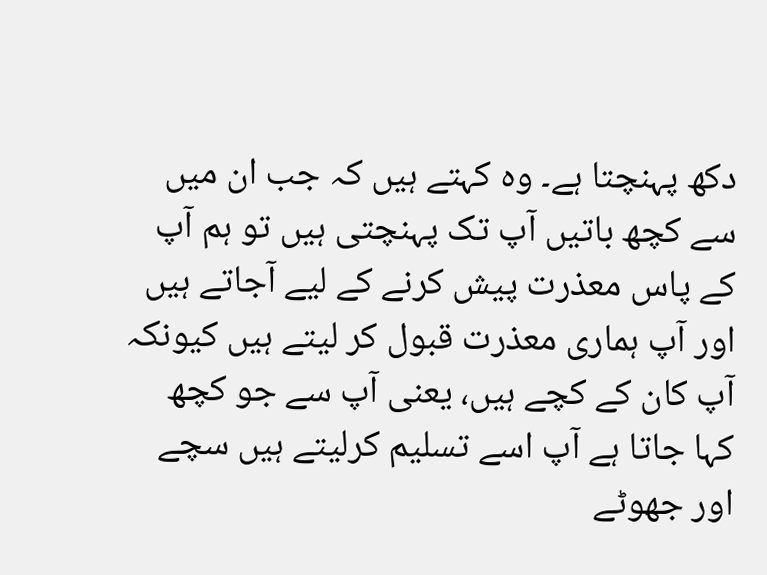دکھ پہنچتا ہے۔ وہ کہتے ہیں کہ جب ان میں سے کچھ باتیں آپ تک پہنچتی ہیں تو ہم آپ کے پاس معذرت پیش کرنے کے لیے آجاتے ہیں اور آپ ہماری معذرت قبول کر لیتے ہیں کیونکہ آپ کان کے کچے ہیں، یعنی آپ سے جو کچھ کہا جاتا ہے آپ اسے تسلیم کرلیتے ہیں سچے اور جھوٹے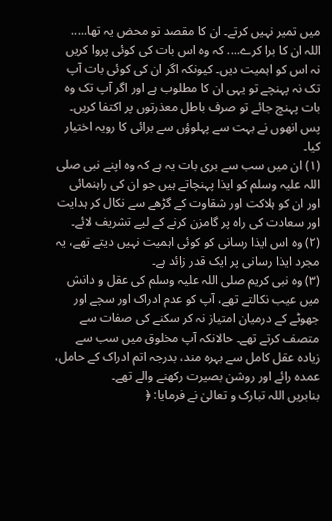میں تمیر نہیں کرتے۔ ان کا مقصد تو محض یہ تھا..... اللہ ان کا برا کرے.... کہ وہ اس بات کی کوئی پروا کریں نہ اس کو اہمیت دیں۔ کیونکہ اگر ان کی کوئی بات آپ تک نہ پہنچے تو یہی ان کا مطلوب ہے اور اگر آپ تک وہ بات پہنچ جائے تو صرف باطل معذرتوں پر اکتفا کریں۔ پس انھوں نے بہت سے پہلوؤں سے برائی کا رویہ اختیار کیا۔
(۱) ان میں سب سے بری بات یہ ہے کہ وہ اپنے نبی صلی اللہ علیہ وسلم کو ایذا پہنچاتے ہیں جو ان کی راہنمائی اور ان کو ہلاکت اور شقاوت کے گڑھے سے نکال کر ہدایت اور سعادت کی راہ پر گامزن کرنے کے لیے تشریف لائے۔
(۲) وہ اس ایذا رسانی کو کوئی اہمیت نہیں دیتے تھے، یہ مجرد ایذا رسانی پر ایک قدر زائد ہے۔
(۳) وہ نبی کریم صلی اللہ علیہ وسلم کی عقل و دانش میں عیب نکالتے تھے، آپ کو عدم ادراک اور سچے اور جھوٹے کے درمیان امتیاز نہ کر سکنے کی صفات سے متصف کرتے تھے۔ حالانکہ آپ مخلوق میں سب سے زیادہ عقل کامل سے بہرہ مند، بدرجہ اتم ادراک کے حامل، عمدہ رائے اور روشن بصیرت رکھنے والے تھے۔
بنابریں اللہ تبارک و تعالیٰ نے فرمایا: ﴿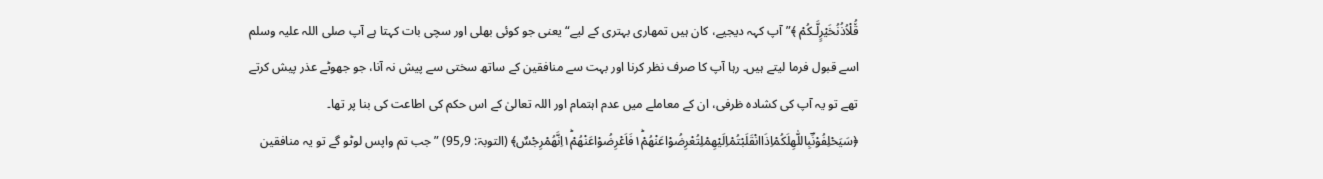قُ٘لْاُذُنُخَیْرٍلَّـكُمْ ﴾”آپ کہہ دیجیے، کان ہیں تمھاری بہتری کے لیے“ یعنی جو کوئی بھلی اور سچی بات کہتا ہے آپ صلی اللہ علیہ وسلم اسے قبول فرما لیتے ہیں۔ رہا آپ کا صرف نظر کرنا اور بہت سے منافقین کے ساتھ سختی سے پیش نہ آنا، جو جھوٹے عذر پیش کرتے تھے تو یہ آپ کی کشادہ ظرفی، ان کے معاملے میں عدم اہتمام اور اللہ تعالیٰ کے اس حکم کی اطاعت کی بنا پر تھا۔ ﴿سَیَحْلِفُوْنَؔبِاللّٰهِلَكُمْاِذَاانْقَلَبْتُمْاِلَیْهِمْلِتُعْرِضُوْاعَنْهُمْ١ؕفَاَعْرِضُوْاعَنْهُمْ١ؕاِنَّهُمْرِجْسٌ﴾ (التوبۃ: 9؍95) ”جب تم واپس لوٹو گے تو یہ منافقین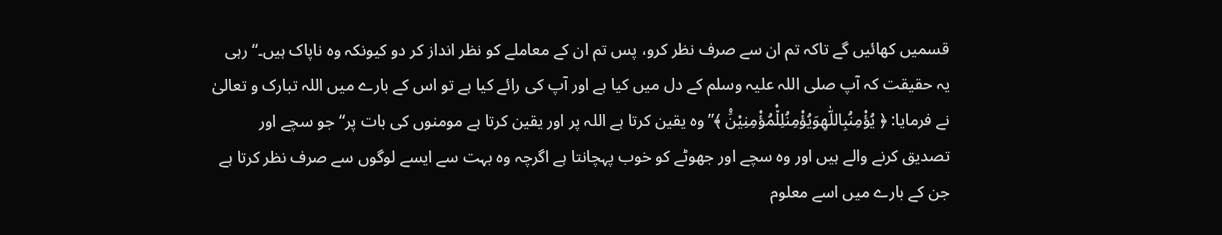قسمیں کھائیں گے تاکہ تم ان سے صرف نظر کرو، پس تم ان کے معاملے کو نظر انداز کر دو کیونکہ وہ ناپاک ہیں۔“رہی یہ حقیقت کہ آپ صلی اللہ علیہ وسلم کے دل میں کیا ہے اور آپ کی رائے کیا ہے تو اس کے بارے میں اللہ تبارک و تعالیٰ نے فرمایا: ﴿ یُؤْمِنُبِاللّٰهِوَیُؤْمِنُلِلْ٘مُؤْمِنِیْنَ۠ ﴾”وہ یقین کرتا ہے اللہ پر اور یقین کرتا ہے مومنوں کی بات پر“ جو سچے اور تصدیق کرنے والے ہیں اور وہ سچے اور جھوٹے کو خوب پہچانتا ہے اگرچہ وہ بہت سے ایسے لوگوں سے صرف نظر کرتا ہے جن کے بارے میں اسے معلوم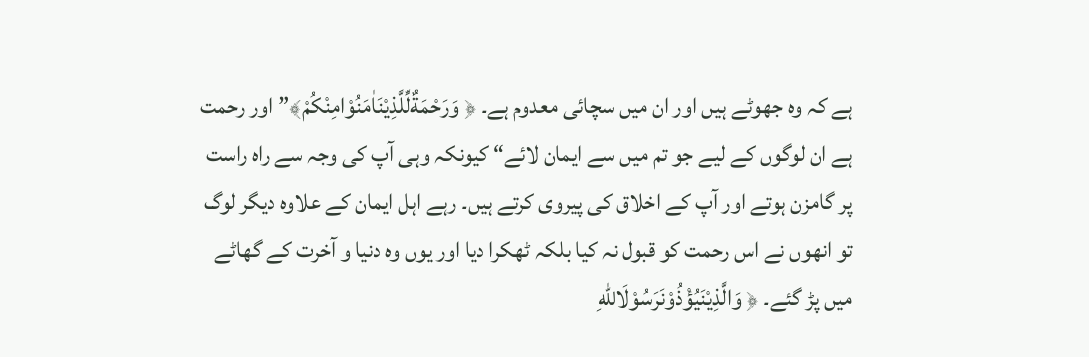ہے کہ وہ جھوٹے ہیں اور ان میں سچائی معدوم ہے۔ ﴿ وَرَحْمَةٌلِّلَّذِیْنَاٰمَنُوْامِنْكُمْ﴾”اور رحمت ہے ان لوگوں کے لیے جو تم میں سے ایمان لائے“ کیونکہ وہی آپ کی وجہ سے راہ راست پر گامزن ہوتے اور آپ کے اخلاق کی پیروی کرتے ہیں۔ رہے اہل ایمان کے علاوہ دیگر لوگ تو انھوں نے اس رحمت کو قبول نہ کیا بلکہ ٹھکرا دیا اور یوں وہ دنیا و آخرت کے گھاٹے میں پڑ گئے۔ ﴿ وَالَّذِیْنَیُؤْذُوْنَرَسُوْلَاللّٰهِ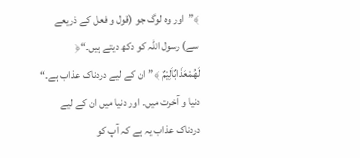﴾”اور وہ لوگ جو (قول و فعل کے ذریعے سے) رسول اللہ کو دکھ دیتے ہیں۔“﴿ لَهُمْعَذَابٌاَلِیْمٌ ﴾”ان کے لیے دردناک عذاب ہے۔“ دنیا و آخرت میں۔ اور دنیا میں ان کے لیے دردناک عذاب یہ ہے کہ آپ کو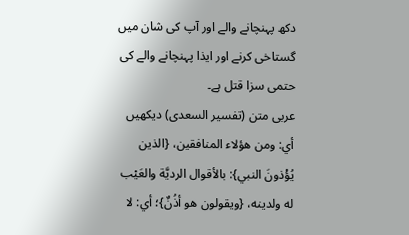دکھ پہنچانے والے اور آپ کی شان میں گستاخی کرنے اور ایذا پہنچانے والے کی حتمی سزا قتل ہے۔
عربی متن (تفسیر السعدی) دیکھیں
أي: ومن هؤلاء المنافقين، {الذين يُؤْذونَ النبي}: بالأقوال الرديَّة والعَيْب له ولدينه، {ويقولون هو أذُنٌ}؛ أي: لا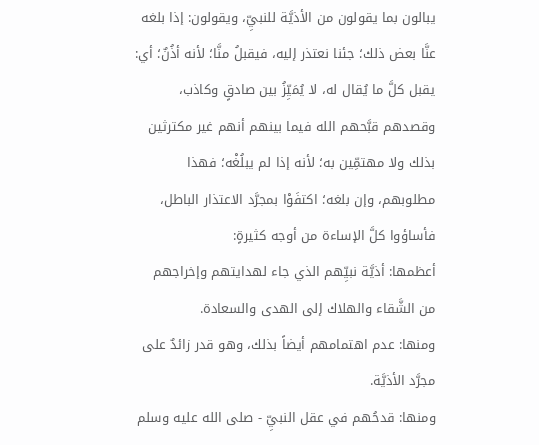يبالون بما يقولون من الأذيَّة للنبيِّ، ويقولون: إذا بلغه عنَّا بعض ذلك؛ جئنا نعتذر إليه، فيقبلُ منَّا؛ لأنه أذُنٌ؛ أي: يقبل كلَّ ما يُقال له، لا يُمَيِّزُ بين صادقٍ وكاذب، وقصدهم قبَّحهم الله فيما بينهم أنهم غير مكترثين بذلك ولا مهتمِّين به؛ لأنه إذا لم يبلُغْه؛ فهذا مطلوبهم، وإن بلغه؛ اكتفَوْا بمجرَّد الاعتذار الباطل، فأساؤوا كلَّ الإساءة من أوجه كثيرةٍ:
أعظمها: أذيَّة نبيِّهم الذي جاء لهدايتهم وإخراجهم من الشَّقاء والهلاك إلى الهدى والسعادة.
ومنها: عدم اهتمامهم أيضاً بذلك، وهو قدر زائدٌ على مجرَّد الأذيَّة.
ومنها: قدحُهم في عقل النبيِّ - صلى الله عليه وسلم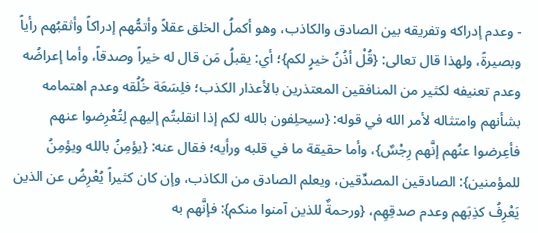- وعدم إدراكه وتفريقه بين الصادق والكاذب، وهو أكملُ الخلق عقلاً وأتمُّهم إدراكاً وأثقبُهم رأياً وبصيرةً، ولهذا قال تعالى: {قُلْ أذُنُ خيرٍ لكم}؛ أي: يقبلُ مَن قال له خيراً وصدقاً، وأما إعراضُه وعدم تعنيفه لكثير من المنافقين المعتذرين بالأعذار الكذب؛ فلِسَعَة خُلُقه وعدم اهتمامه بشأنهم وامتثاله لأمر الله في قوله: {سيحلِفون بالله لكم إذا انقلبتُم إليهم لِتُعْرِضوا عنهم فأعِرضوا عنُهم إنَّهم رِجْسٌ}، وأما حقيقة ما في قلبه ورأيه؛ فقال عنه: {يؤمِنُ بالله ويؤمِنُ للمؤمنين}: الصادقين المصدِّقين، ويعلم الصادق من الكاذب، وإن كان كثيراً يُعْرِضُ عن الذين يَعْرِفُ كذِبَهم وعدم صدقِهِم، {ورحمةٌ للذين آمنوا منكم}: فإنَّهم به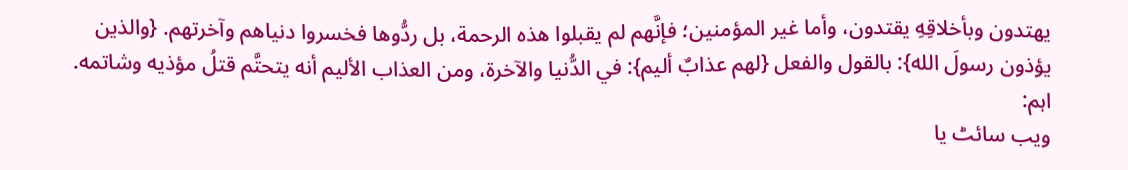يهتدون وبأخلاقِهِ يقتدون، وأما غير المؤمنين؛ فإنَّهم لم يقبلوا هذه الرحمة، بل ردُّوها فخسروا دنياهم وآخرتهم. {والذين يؤذون رسولَ الله}: بالقول والفعل {لهم عذابٌ أليم}: في الدُّنيا والآخرة، ومن العذاب الأليم أنه يتحتَّم قتلُ مؤذيه وشاتمه.
اہم:
ویب سائٹ یا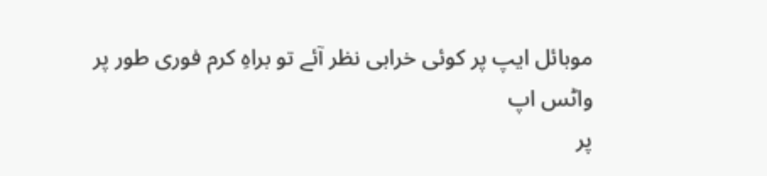موبائل ایپ پر کوئی خرابی نظر آئے تو براہِ کرم فوری طور پر
واٹس اپ
پر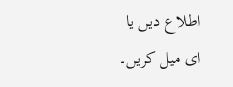اطلاع دیں یا
ای میل کریں۔